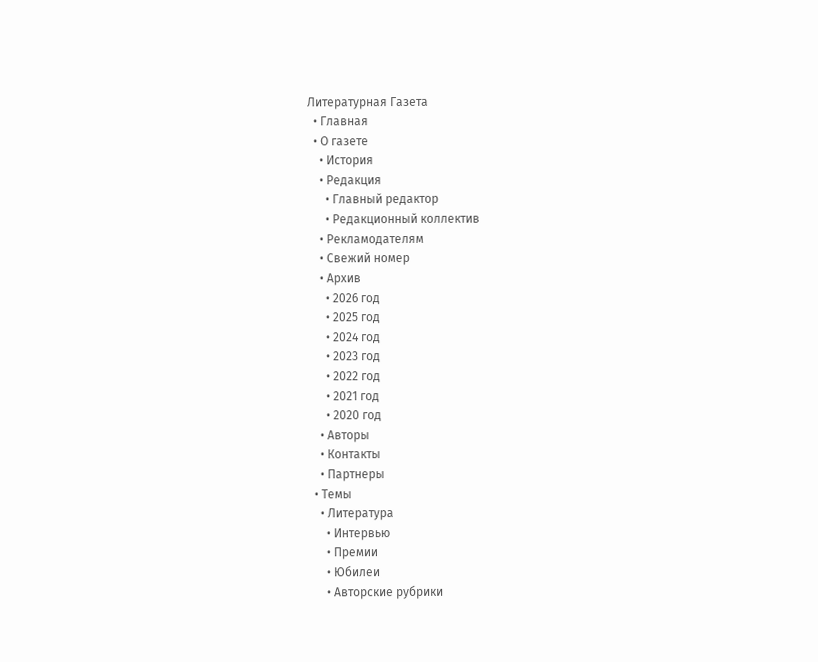Литературная Газета
  • Главная
  • О газете
    • История
    • Редакция
      • Главный редактор
      • Редакционный коллектив
    • Рекламодателям
    • Свежий номер
    • Архив
      • 2026 год
      • 2025 год
      • 2024 год
      • 2023 год
      • 2022 год
      • 2021 год
      • 2020 год
    • Авторы
    • Контакты
    • Партнеры
  • Темы
    • Литература
      • Интервью
      • Премии
      • Юбилеи
      • Авторские рубрики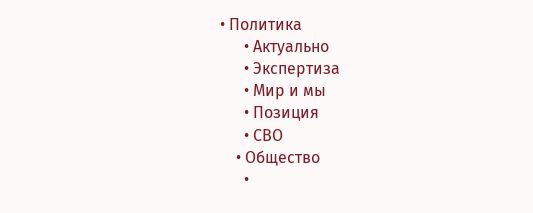• Политика
      • Актуально
      • Экспертиза
      • Мир и мы
      • Позиция
      • СВО
    • Общество
      •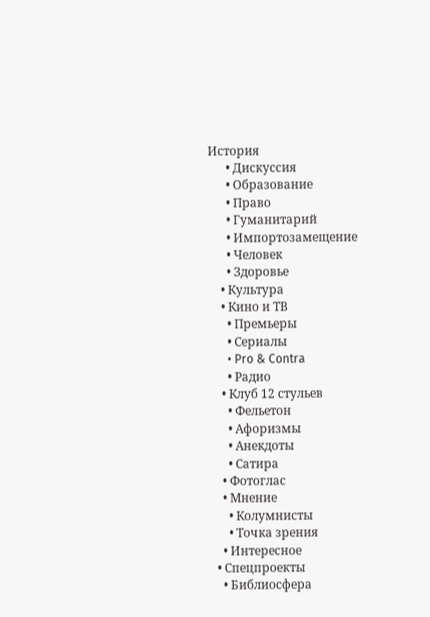История
      • Дискуссия
      • Образование
      • Право
      • Гуманитарий
      • Импортозамещение
      • Человек
      • Здоровье
    • Культура
    • Кино и ТВ
      • Премьеры
      • Сериалы
      • Pro & Contra
      • Радио
    • Клуб 12 стульев
      • Фельетон
      • Афоризмы
      • Анекдоты
      • Сатира
    • Фотоглас
    • Мнение
      • Колумнисты
      • Точка зрения
    • Интересное
  • Спецпроекты
    • Библиосфера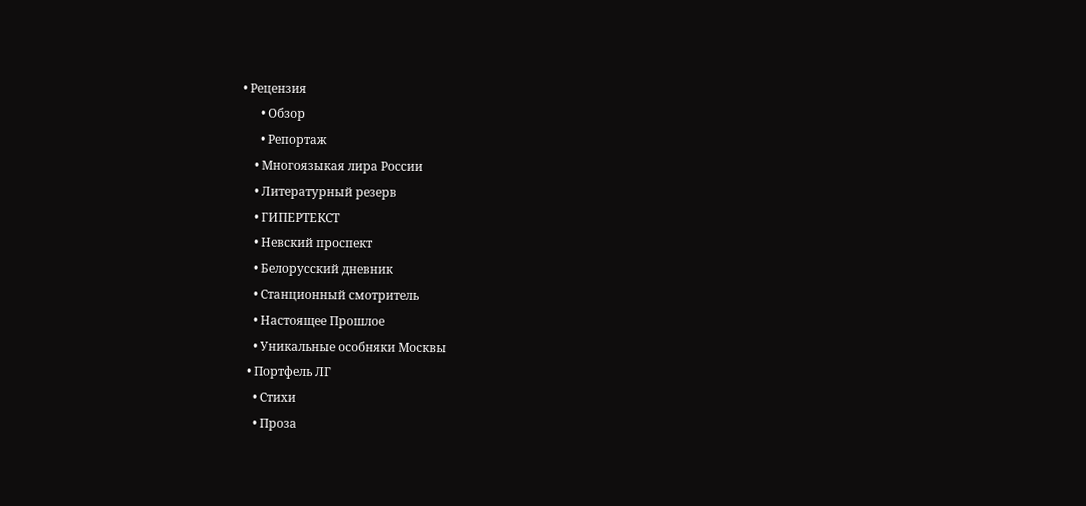• Рецензия
      • Обзор
      • Репортаж
    • Многоязыкая лира России
    • Литературный резерв
    • ГИПЕРТЕКСТ
    • Невский проспект
    • Белорусский дневник
    • Станционный смотритель
    • Настоящее Прошлое
    • Уникальные особняки Москвы
  • Портфель ЛГ
    • Стихи
    • Проза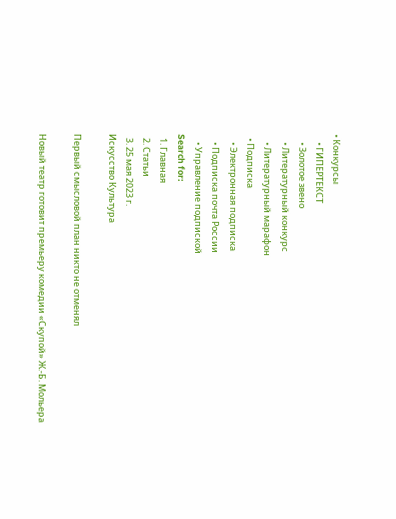• Конкурсы
    • ГИПЕРТЕКСТ
    • Золотое звено
    • Литературный конкурс
    • Литературный марафон
  • Подписка
    • Электронная подписка
    • Подписка почта России
    • Управление подпиской
Search for:
  1. Главная
  2. Статьи
  3. 25 мая 2023 г.
Искусство Культура

Первый смысловой план никто не отменял

Новый театр готовит премьеру комедии «Скупой» Ж.-Б. Мольера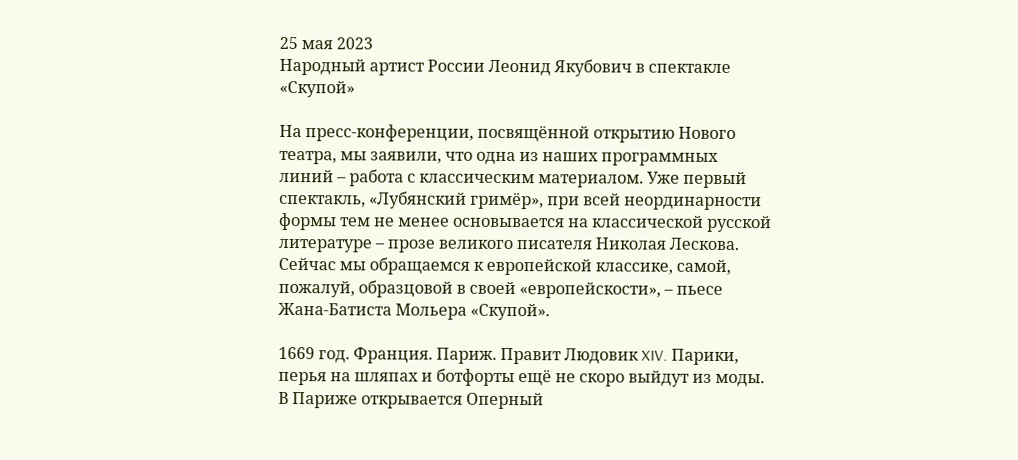25 мая 2023
Народный артист России Леонид Якубович в спектакле «Скупой»

На пресс-конференции, посвящённой открытию Нового театра, мы заявили, что одна из наших программных линий – работа с классическим материалом. Уже первый спектакль, «Лубянский гримёр», при всей неординарности формы тем не менее основывается на классической русской литературе – прозе великого писателя Николая Лескова. Сейчас мы обращаемся к европейской классике, самой, пожалуй, образцовой в своей «европейскости», – пьесе Жана-Батиста Мольера «Скупой».

1669 год. Франция. Париж. Правит Людовик XIV. Парики, перья на шляпах и ботфорты ещё не скоро выйдут из моды. В Париже открывается Оперный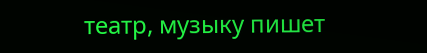театр, музыку пишет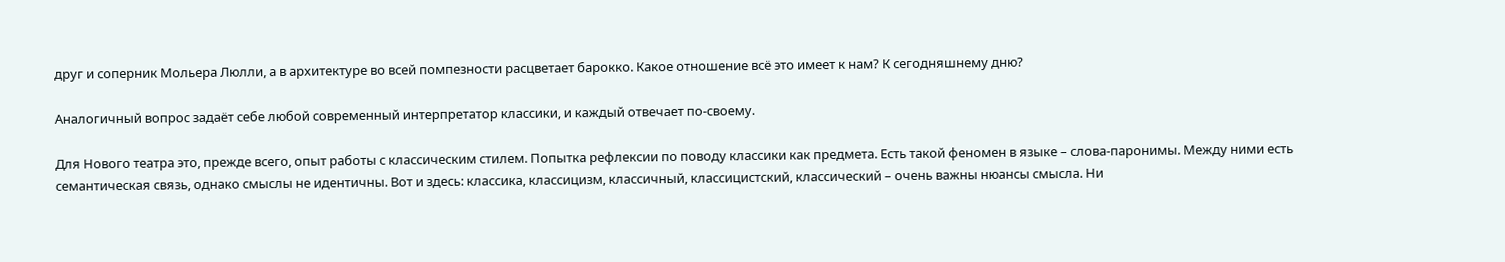друг и соперник Мольера Люлли, а в архитектуре во всей помпезности расцветает барокко. Какое отношение всё это имеет к нам? К сегодняшнему дню?

Аналогичный вопрос задаёт себе любой современный интерпретатор классики, и каждый отвечает по-своему.

Для Нового театра это, прежде всего, опыт работы с классическим стилем. Попытка рефлексии по поводу классики как предмета. Есть такой феномен в языке – слова-паронимы. Между ними есть семантическая связь, однако смыслы не идентичны. Вот и здесь: классика, классицизм, классичный, классицистский, классический – очень важны нюансы смысла. Ни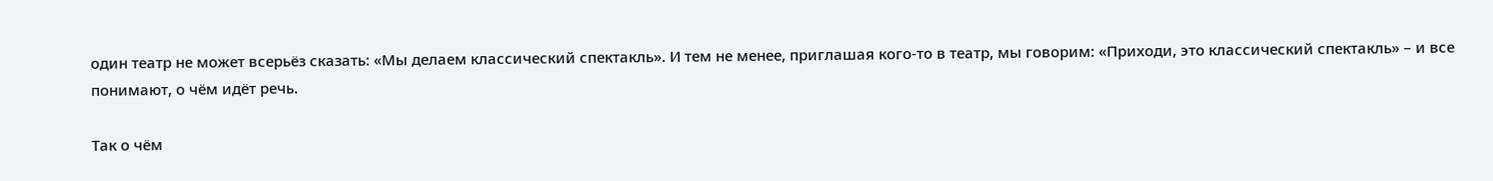один театр не может всерьёз сказать: «Мы делаем классический спектакль». И тем не менее, приглашая кого-то в театр, мы говорим: «Приходи, это классический спектакль» – и все понимают, о чём идёт речь.

Так о чём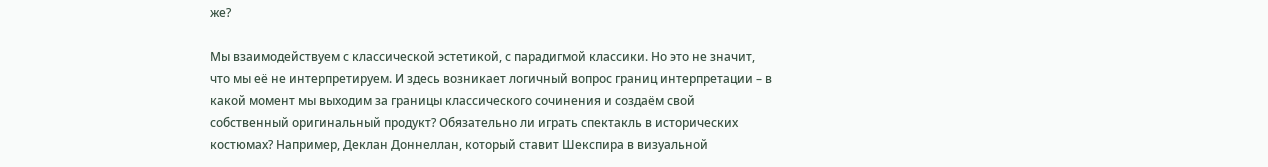же?

Мы взаимодействуем с классической эстетикой, с парадигмой классики. Но это не значит, что мы её не интерпретируем. И здесь возникает логичный вопрос границ интерпретации – в какой момент мы выходим за границы классического сочинения и создаём свой собственный оригинальный продукт? Обязательно ли играть спектакль в исторических костюмах? Например, Деклан Доннеллан, который ставит Шекспира в визуальной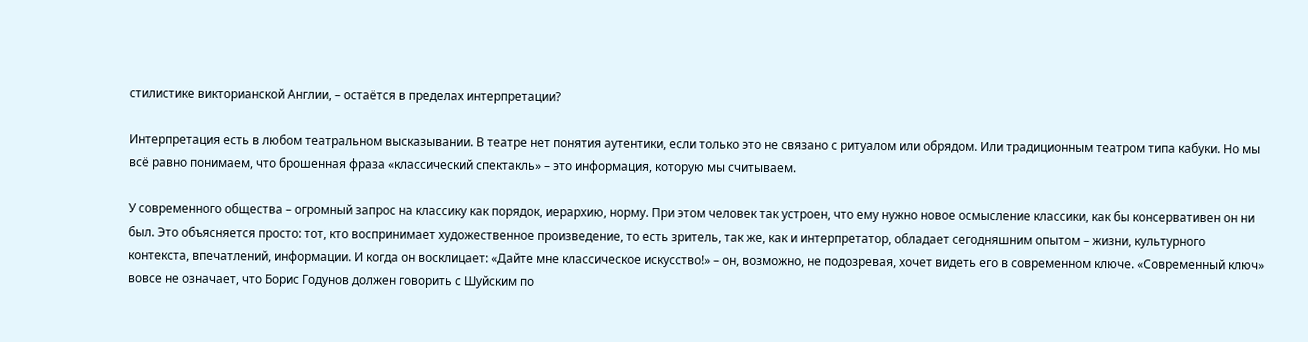стилистике викторианской Англии, – остаётся в пределах интерпретации?

Интерпретация есть в любом театральном высказывании. В театре нет понятия аутентики, если только это не связано с ритуалом или обрядом. Или традиционным театром типа кабуки. Но мы всё равно понимаем, что брошенная фраза «классический спектакль» – это информация, которую мы считываем.

У современного общества – огромный запрос на классику как порядок, иерархию, норму. При этом человек так устроен, что ему нужно новое осмысление классики, как бы консервативен он ни был. Это объясняется просто: тот, кто воспринимает художественное произведение, то есть зритель, так же, как и интерпретатор, обладает сегодняшним опытом – жизни, культурного контекста, впечатлений, информации. И когда он восклицает: «Дайте мне классическое искусство!» – он, возможно, не подозревая, хочет видеть его в современном ключе. «Современный ключ» вовсе не означает, что Борис Годунов должен говорить с Шуйским по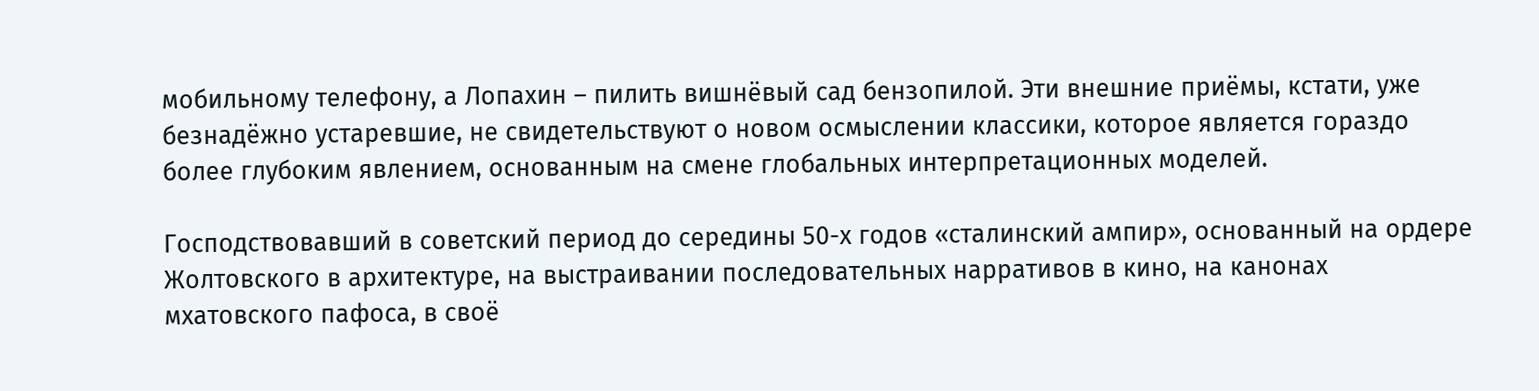мобильному телефону, а Лопахин – пилить вишнёвый сад бензопилой. Эти внешние приёмы, кстати, уже безнадёжно устаревшие, не свидетельствуют о новом осмыслении классики, которое является гораздо более глубоким явлением, основанным на смене глобальных интерпретационных моделей.

Господствовавший в советский период до середины 50-х годов «сталинский ампир», основанный на ордере Жолтовского в архитектуре, на выстраивании последовательных нарративов в кино, на канонах мхатовского пафоса, в своё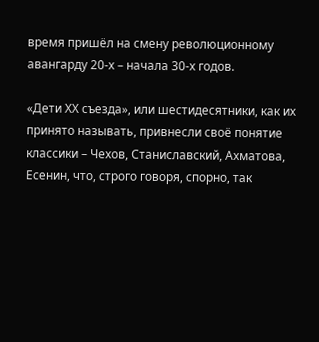время пришёл на смену революционному авангарду 20-х – начала 30-х годов.

«Дети ХХ съезда», или шестидесятники, как их принято называть, привнесли своё понятие классики – Чехов, Станиславский, Ахматова, Есенин, что, строго говоря, спорно, так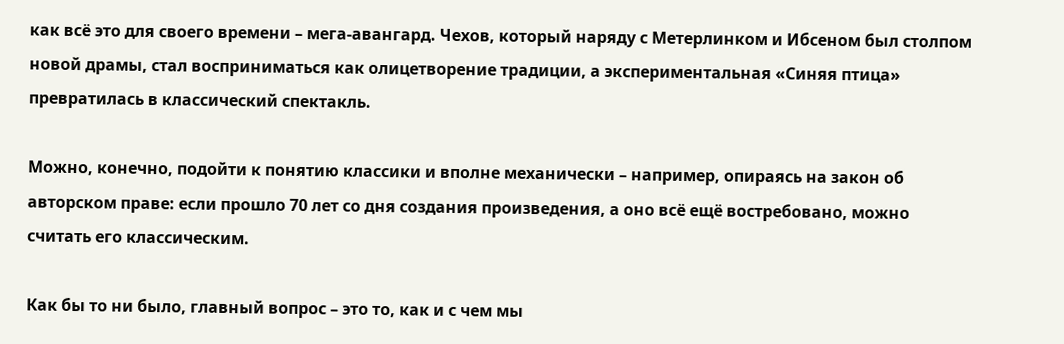как всё это для своего времени – мега-авангард. Чехов, который наряду с Метерлинком и Ибсеном был столпом новой драмы, стал восприниматься как олицетворение традиции, а экспериментальная «Синяя птица» превратилась в классический спектакль.

Можно, конечно, подойти к понятию классики и вполне механически – например, опираясь на закон об авторском праве: если прошло 70 лет со дня создания произведения, а оно всё ещё востребовано, можно считать его классическим.

Как бы то ни было, главный вопрос – это то, как и с чем мы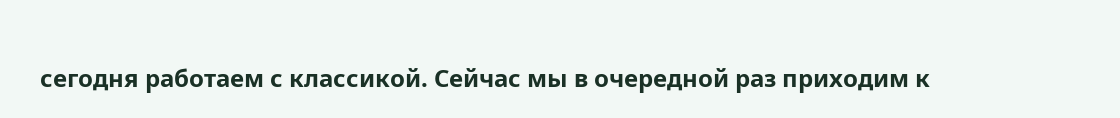сегодня работаем с классикой. Сейчас мы в очередной раз приходим к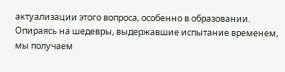актуализации этого вопроса, особенно в образовании. Опираясь на шедевры, выдержавшие испытание временем, мы получаем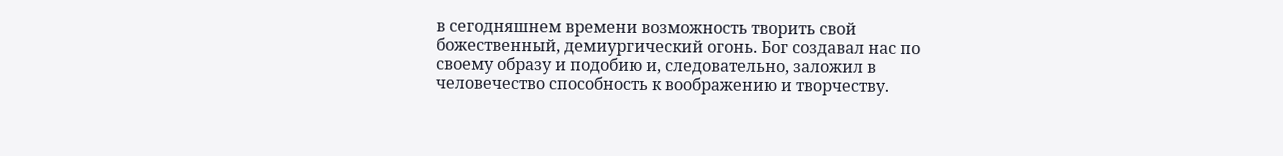в сегодняшнем времени возможность творить свой божественный, демиургический огонь. Бог создавал нас по своему образу и подобию и, следовательно, заложил в человечество способность к воображению и творчеству.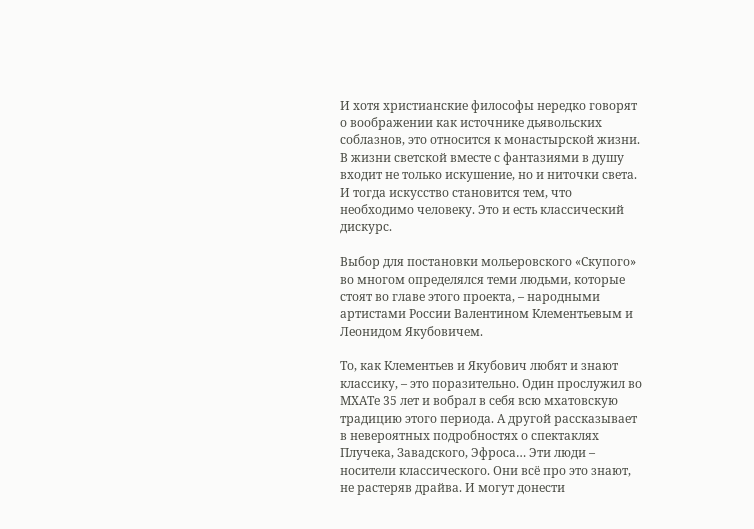И хотя христианские философы нередко говорят о воображении как источнике дьявольских соблазнов, это относится к монастырской жизни. В жизни светской вместе с фантазиями в душу входит не только искушение, но и ниточки света. И тогда искусство становится тем, что необходимо человеку. Это и есть классический дискурс.

Выбор для постановки мольеровского «Скупого» во многом определялся теми людьми, которые стоят во главе этого проекта, – народными артистами России Валентином Клементьевым и Леонидом Якубовичем.

То, как Клементьев и Якубович любят и знают классику, – это поразительно. Один прослужил во МХАТе 35 лет и вобрал в себя всю мхатовскую традицию этого периода. А другой рассказывает в невероятных подробностях о спектаклях Плучека, Завадского, Эфроса… Эти люди – носители классического. Они всё про это знают, не растеряв драйва. И могут донести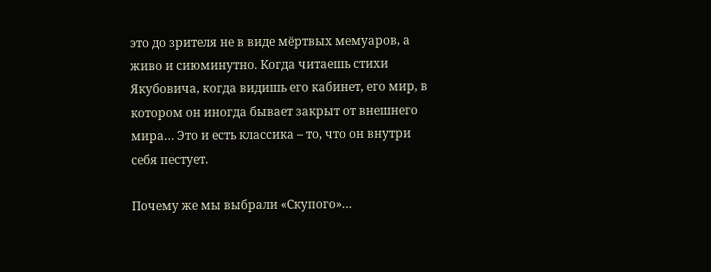это до зрителя не в виде мёртвых мемуаров, а живо и сиюминутно. Когда читаешь стихи Якубовича, когда видишь его кабинет, его мир, в котором он иногда бывает закрыт от внешнего мира… Это и есть классика – то, что он внутри себя пестует.

Почему же мы выбрали «Скупого»…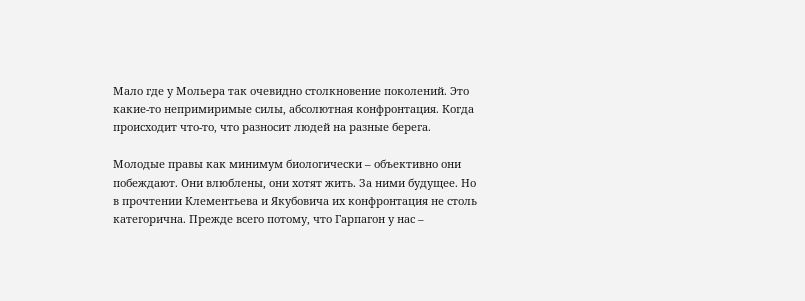Мало где у Мольера так очевидно столкновение поколений. Это какие-то непримиримые силы, абсолютная конфронтация. Когда происходит что-то, что разносит людей на разные берега.

Молодые правы как минимум биологически – объективно они побеждают. Они влюблены, они хотят жить. За ними будущее. Но в прочтении Клементьева и Якубовича их конфронтация не столь категорична. Прежде всего потому, что Гарпагон у нас –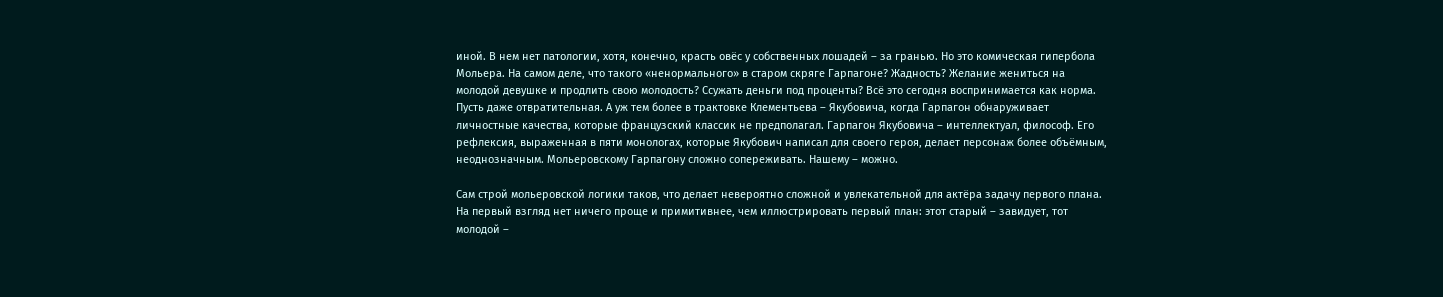иной. В нем нет патологии, хотя, конечно, красть овёс у собственных лошадей – за гранью. Но это комическая гипербола Мольера. На самом деле, что такого «ненормального» в старом скряге Гарпагоне? Жадность? Желание жениться на молодой девушке и продлить свою молодость? Ссужать деньги под проценты? Всё это сегодня воспринимается как норма. Пусть даже отвратительная. А уж тем более в трактовке Клементьева – Якубовича, когда Гарпагон обнаруживает личностные качества, которые французский классик не предполагал. Гарпагон Якубовича – интеллектуал, философ. Его рефлексия, выраженная в пяти монологах, которые Якубович написал для своего героя, делает персонаж более объёмным, неоднозначным. Мольеровскому Гарпагону сложно сопереживать. Нашему – можно.

Сам строй мольеровской логики таков, что делает невероятно сложной и увлекательной для актёра задачу первого плана. На первый взгляд нет ничего проще и примитивнее, чем иллюстрировать первый план: этот старый – завидует, тот молодой –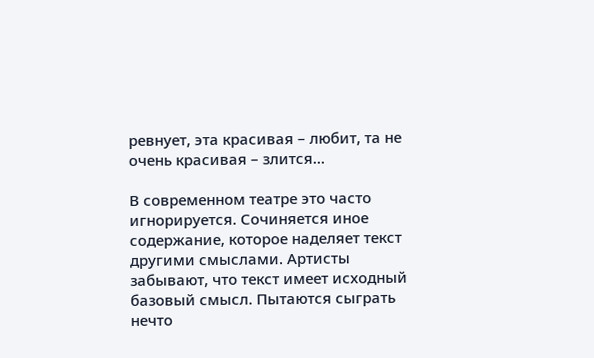ревнует, эта красивая – любит, та не очень красивая – злится…

В современном театре это часто игнорируется. Сочиняется иное содержание, которое наделяет текст другими смыслами. Артисты забывают, что текст имеет исходный базовый смысл. Пытаются сыграть нечто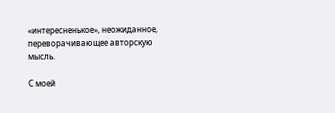«интересненькое», неожиданное, переворачивающее авторскую мысль.

С моей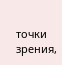точки зрения,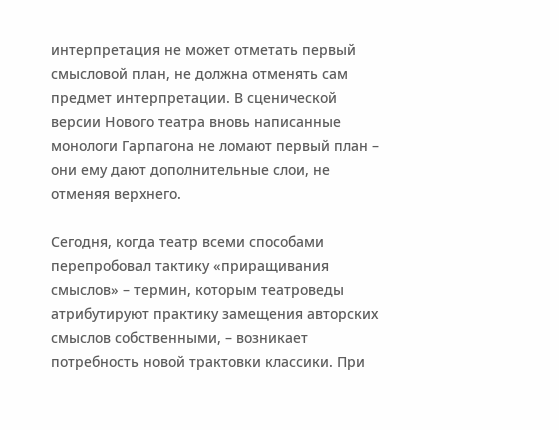интерпретация не может отметать первый смысловой план, не должна отменять сам предмет интерпретации. В сценической версии Нового театра вновь написанные монологи Гарпагона не ломают первый план – они ему дают дополнительные слои, не отменяя верхнего.

Сегодня, когда театр всеми способами перепробовал тактику «приращивания смыслов» – термин, которым театроведы атрибутируют практику замещения авторских смыслов собственными, – возникает потребность новой трактовки классики. При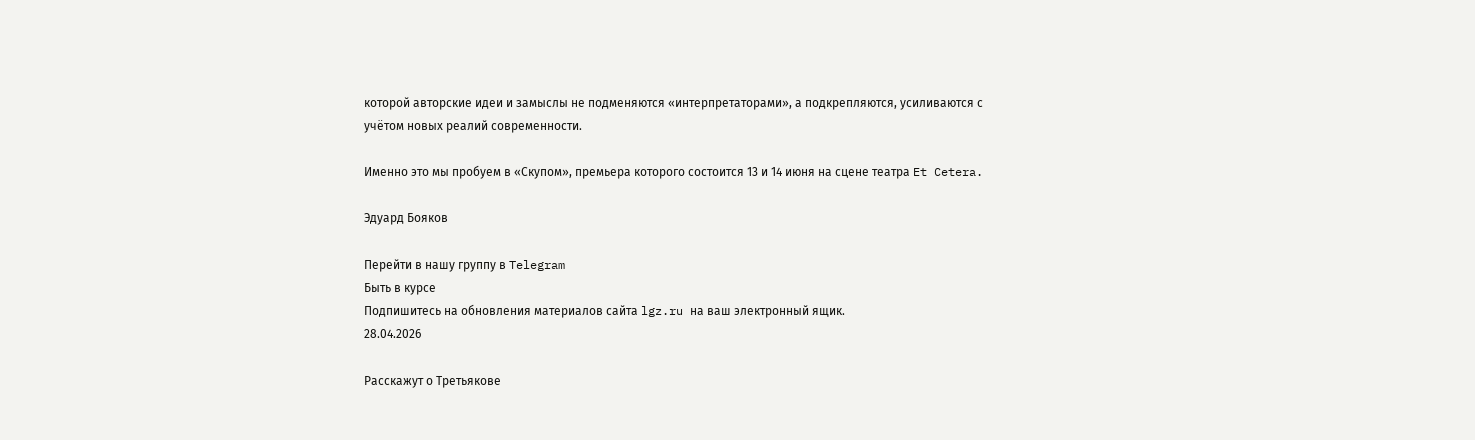которой авторские идеи и замыслы не подменяются «интерпретаторами», а подкрепляются, усиливаются с учётом новых реалий современности.

Именно это мы пробуем в «Скупом», премьера которого состоится 13 и 14 июня на сцене театра Et Cetera.

Эдуард Бояков

Перейти в нашу группу в Telegram
Быть в курсе
Подпишитесь на обновления материалов сайта lgz.ru на ваш электронный ящик.
28.04.2026

Расскажут о Третьякове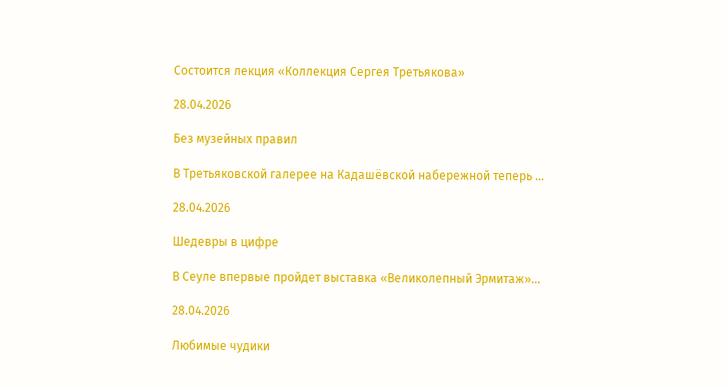Состоится лекция «Коллекция Сергея Третьякова»

28.04.2026

Без музейных правил

В Третьяковской галерее на Кадашёвской набережной теперь ...

28.04.2026

Шедевры в цифре

В Сеуле впервые пройдет выставка «Великолепный Эрмитаж»...

28.04.2026

Любимые чудики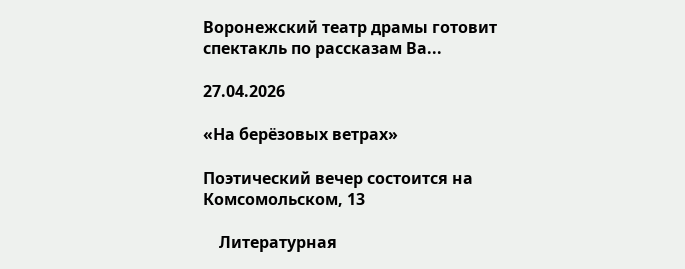Воронежский театр драмы готовит спектакль по рассказам Ва...

27.04.2026

«На берёзовых ветрах»

Поэтический вечер состоится на Комсомольском, 13

    Литературная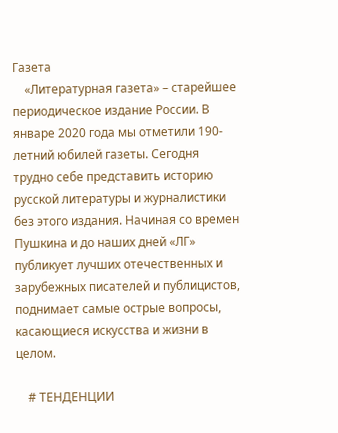Газета
    «Литературная газета» – старейшее периодическое издание России. В январе 2020 года мы отметили 190-летний юбилей газеты. Сегодня трудно себе представить историю русской литературы и журналистики без этого издания. Начиная со времен Пушкина и до наших дней «ЛГ» публикует лучших отечественных и зарубежных писателей и публицистов, поднимает самые острые вопросы, касающиеся искусства и жизни в целом.

    # ТЕНДЕНЦИИ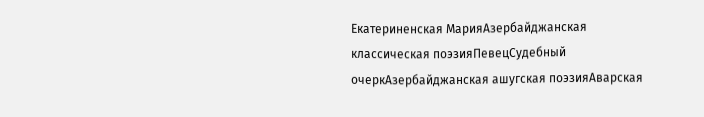Екатериненская МарияАзербайджанская классическая поэзияПевецСудебный очеркАзербайджанская ашугская поэзияАварская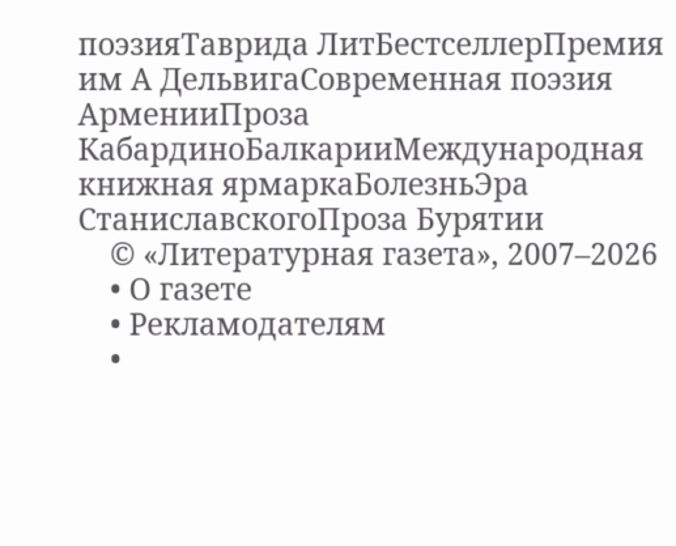поэзияТаврида ЛитБестселлерПремия им А ДельвигаСовременная поэзия АрменииПроза КабардиноБалкарииМеждународная книжная ярмаркаБолезньЭра СтаниславскогоПроза Бурятии
    © «Литературная газета», 2007–2026
    • О газете
    • Рекламодателям
    •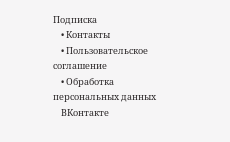Подписка
    • Контакты
    • Пользовательское соглашение
    • Обработка персональных данных
    ВКонтакте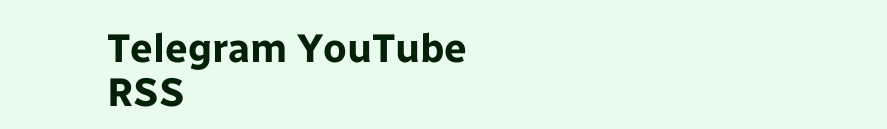Telegram YouTube RSS